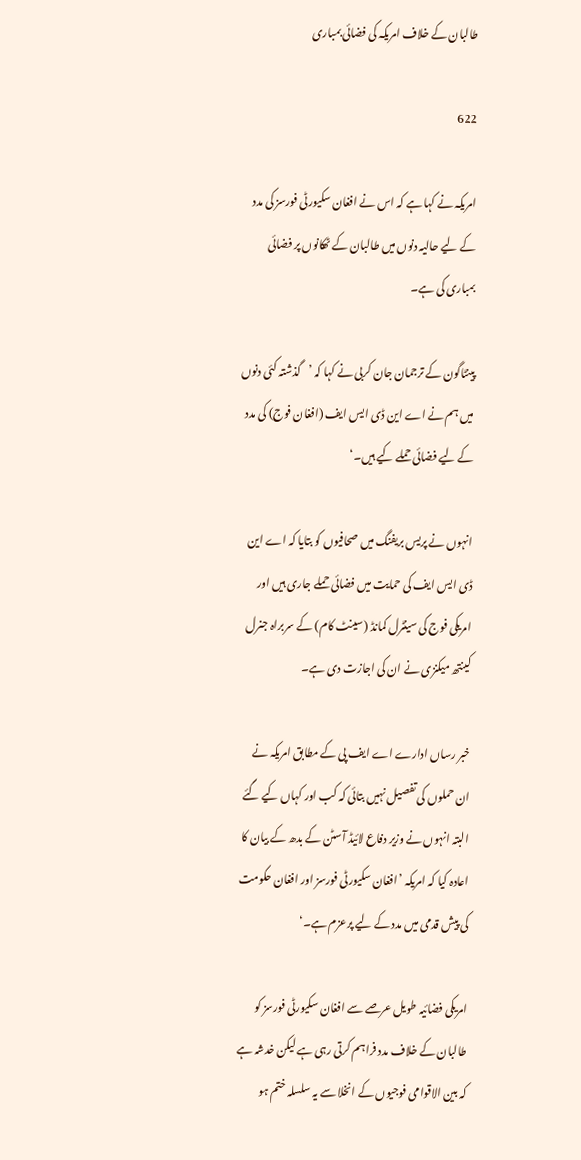طالبان کے خلاف امریکہ کی فضائی بمباری

622

امریکہ نے کہا ہے کہ اس نے افغان سکیورٹی فورسز کی مدد کے لیے حالیہ دنوں میں طالبان کے ٹھکانوں پر فضائی بمباری کی ہے۔

پینٹاگون کے ترجمان جان کربی نے کہا کہ ’گذشتہ کئی دنوں میں ہم نے اے این ڈی ایس ایف (افغان فوج) کی مدد کے لیے فضائی حملے کیے ہیں۔‘

انہوں نے پریس بریفنگ میں صحافیوں کو بتایا کہ اے این ڈی ایس ایف کی حمایت میں فضائی حملے جاری ہیں اور امریکی فوج کی سینٹرل کمانڈ (سینٹ کام) کے سربراہ جنرل کینتھ میکنزی نے ان کی اجازت دی ہے۔

خبر رساں ادارے اے ایف پی کے مطابق امریکہ نے ان حملوں کی تفصیل نہیں بتائی کہ کب اور کہاں کیے گئے البتہ انہوں نے وزیر دفاع لائیڈ آسٹن کے بدھ کے بیان کا اعادہ کیا کہ امریکہ ’افغان سکیورٹی فورسز اور افغان حکومت کی پیش قدمی میں مدد کے لیے پرعزم ہے۔‘

امریکی فضائیہ طویل عرصے سے افغان سکیورٹی فورسز کو طالبان کے خلاف مدد فراہم کرتی رہی ہے لیکن خدشہ ہے کہ بین الاقوامی فوجیوں کے انخلا سے یہ سلسلہ ختم ہو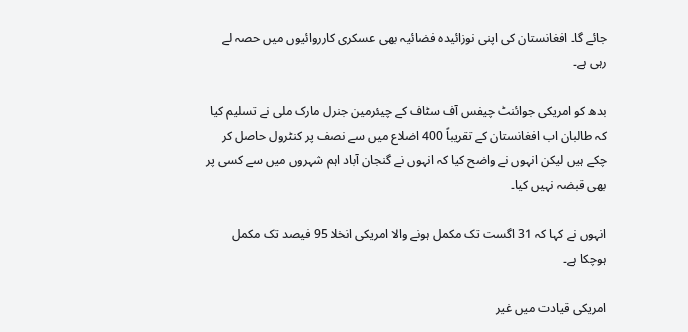جائے گا۔ افغانستان کی اپنی نوزائیدہ فضائیہ بھی عسکری کارروائیوں میں حصہ لے رہی ہے۔

بدھ کو امریکی جوائنٹ چیفس آف سٹاف کے چیئرمین جنرل مارک ملی نے تسلیم کیا کہ طالبان اب افغانستان کے تقریباً 400 اضلاع میں سے نصف پر کنٹرول حاصل کر چکے ہیں لیکن انہوں نے واضح کیا کہ انہوں نے گنجان آباد اہم شہروں میں سے کسی پر بھی قبضہ نہیں کیا۔

انہوں نے کہا کہ 31 اگست تک مکمل ہونے والا امریکی انخلا 95 فیصد تک مکمل ہوچکا ہے۔

امریکی قیادت میں غیر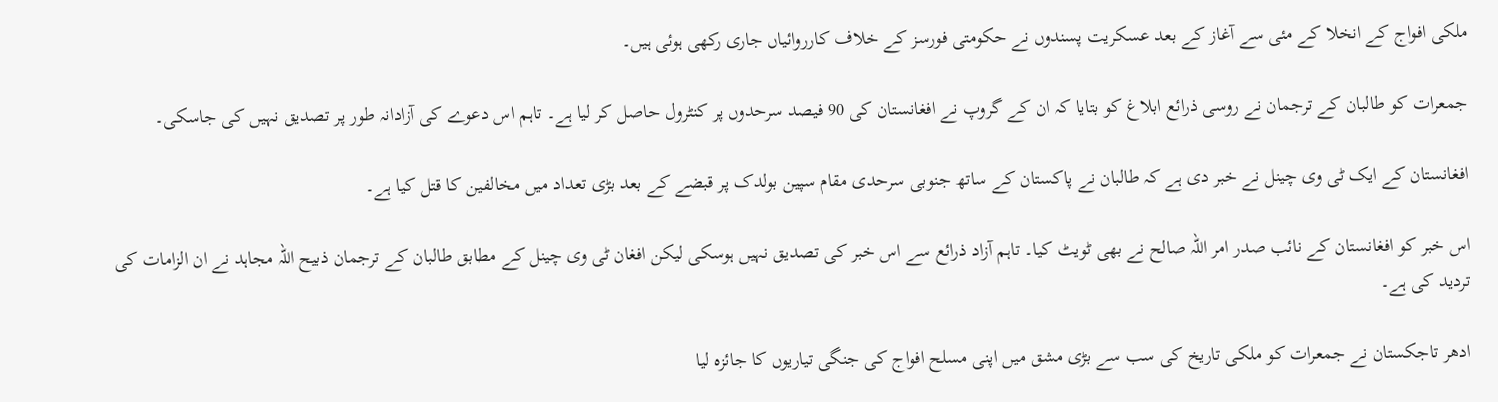ملکی افواج کے انخلا کے مئی سے آغاز کے بعد عسکریت پسندوں نے حکومتی فورسز کے خلاف کارروائیاں جاری رکھی ہوئی ہیں۔

جمعرات کو طالبان کے ترجمان نے روسی ذرائع ابلاغ کو بتایا کہ ان کے گروپ نے افغانستان کی 90 فیصد سرحدوں پر کنٹرول حاصل کر لیا ہے۔ تاہم اس دعوے کی آزادانہ طور پر تصدیق نہیں کی جاسکی۔

افغانستان کے ایک ٹی وی چینل نے خبر دی ہے کہ طالبان نے پاکستان کے ساتھ جنوبی سرحدی مقام سپین بولدک پر قبضے کے بعد بڑی تعداد میں مخالفین کا قتل کیا ہے۔

اس خبر کو افغانستان کے نائب صدر امر اللہ صالح نے بھی ٹویٹ کیا۔ تاہم آزاد ذرائع سے اس خبر کی تصدیق نہیں ہوسکی لیکن افغان ٹی وی چینل کے مطابق طالبان کے ترجمان ذبیح اللہ مجاہد نے ان الزامات کی تردید کی ہے۔

ادھر تاجکستان نے جمعرات کو ملکی تاریخ کی سب سے بڑی مشق میں اپنی مسلح افواج کی جنگی تیاریوں کا جائزہ لیا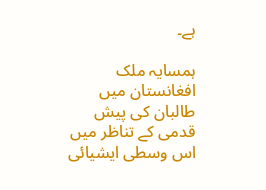ہے۔

ہمسایہ ملک افغانستان میں طالبان کی پیش قدمی کے تناظر میں اس وسطی ایشیائی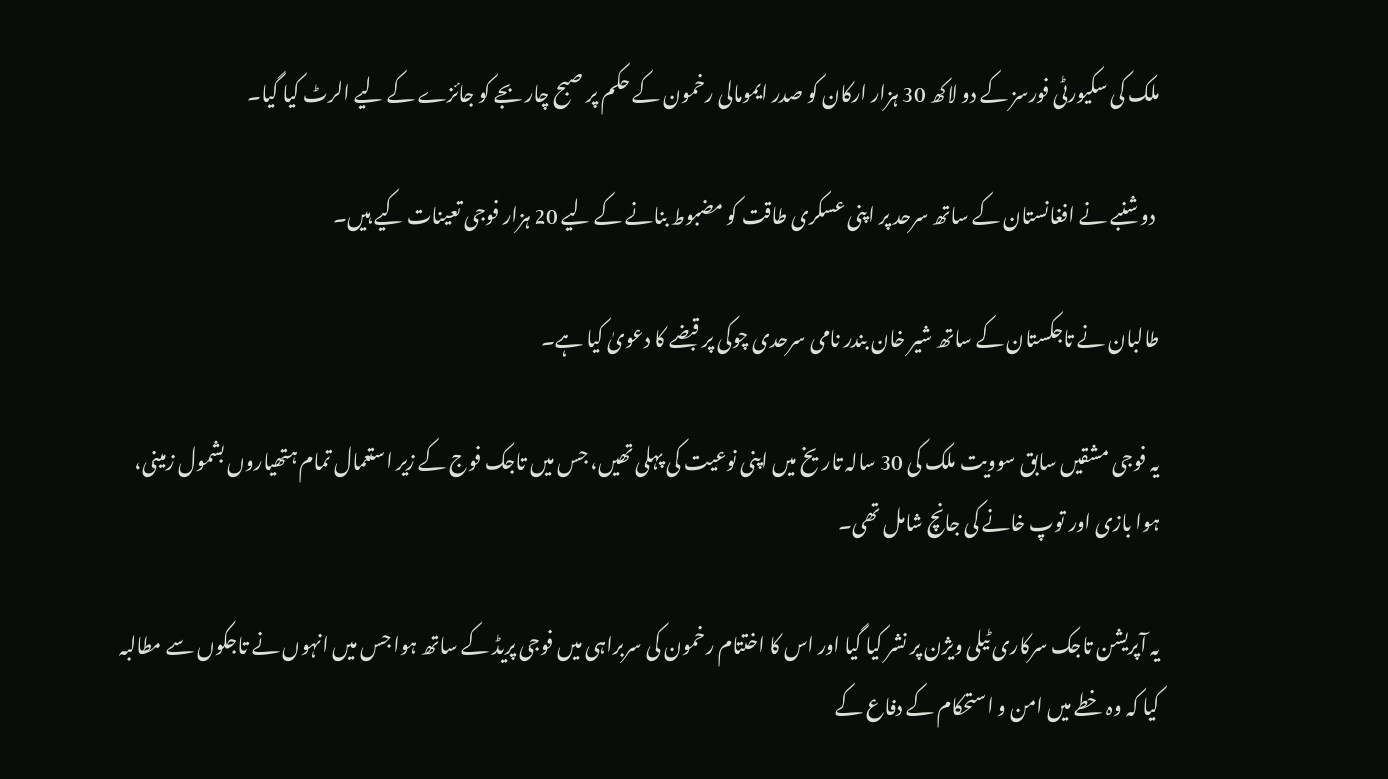ملک کی سکیورٹی فورسز کے دو لاکھ 30 ہزار ارکان کو صدر ایمومالی رخمون کے حکم پر صبح چار بجے کو جائزے کے لیے الرٹ کیا گیا۔

 دوشنبے نے افغانستان کے ساتھ سرحد پر اپنی عسکری طاقت کو مضبوط بنانے کے لیے 20 ہزار فوجی تعینات کیے ہیں۔

طالبان نے تاجکستان کے ساتھ شیر خان بندر نامی سرحدی چوکی پر قبضے کا دعویٰ کیا ہے۔

یہ فوجی مشقیں سابق سوویت ملک کی 30 سالہ تاریخ میں اپنی نوعیت کی پہلی تھیں، جس میں تاجک فوج کے زیر استعمال تمام ہتھیاروں بشمول زمینی، ہوا بازی اور توپ خانے کی جانچ شامل تھی۔

یہ آپریشن تاجک سرکاری ٹیلی ویژن پر نشر کیا گیا اور اس کا اختتام رخمون کی سربراہی میں فوجی پریڈ کے ساتھ ہوا جس میں انہوں نے تاجکوں سے مطالبہ کیا کہ وہ خطے میں امن و استحکام کے دفاع کے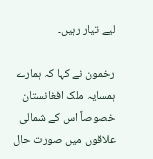لیے تیار رہیں۔

رخمون نے کہا کہ ہمارے ہمسایہ ملک افغانستان خصوصاً اس کے شمالی علاقوں میں صورت حال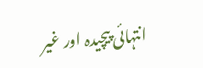انتہائی پیچیدہ اور غیر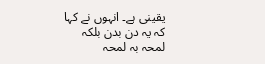یقینی ہے۔ انہوں نے کہا کہ یہ دن بدن بلکہ لمحہ بہ لمحہ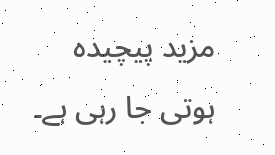مزید پیچیدہ ہوتی جا رہی ہے۔